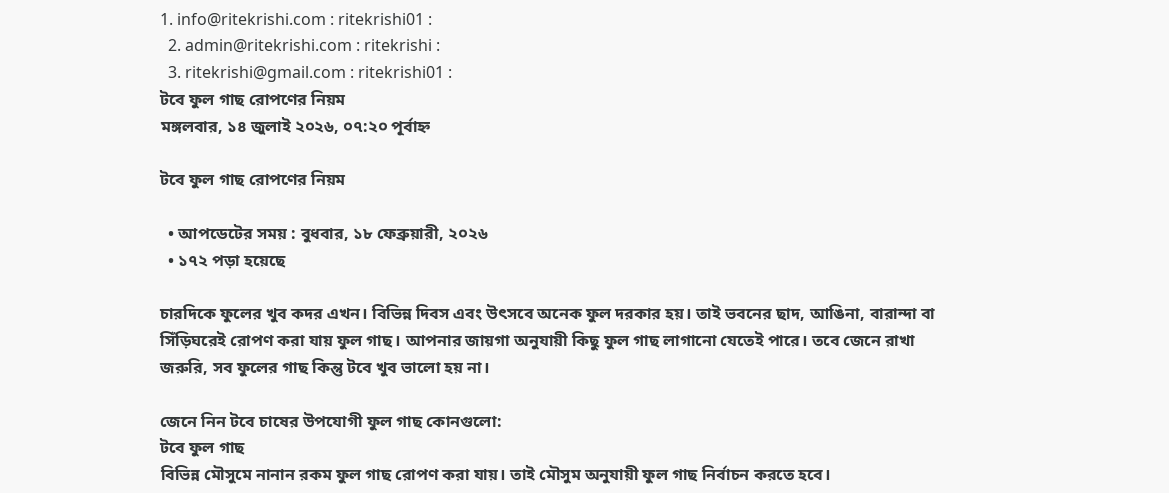1. info@ritekrishi.com : ritekrishi01 :
  2. admin@ritekrishi.com : ritekrishi :
  3. ritekrishi@gmail.com : ritekrishi01 :
টবে ফুল গাছ রোপণের নিয়ম
মঙ্গলবার, ১৪ জুলাই ২০২৬, ০৭:২০ পূর্বাহ্ন

টবে ফুল গাছ রোপণের নিয়ম

  • আপডেটের সময় : বুধবার, ১৮ ফেব্রুয়ারী, ২০২৬
  • ১৭২ পড়া হয়েছে

চারদিকে ফুলের খুব কদর এখন। বিভিন্ন দিবস এবং উৎসবে অনেক ফুল দরকার হয়। তাই ভবনের ছাদ, আঙিনা, বারান্দা বা সিঁড়িঘরেই রোপণ করা যায় ফুল গাছ। আপনার জায়গা অনুযায়ী কিছু ফুল গাছ লাগানো যেতেই পারে। তবে জেনে রাখা জরুরি, সব ফুলের গাছ কিন্তু টবে খুব ভালো হয় না।

জেনে নিন টবে চাষের উপযোগী ফুল গাছ কোনগুলো:
টবে ফুল গাছ
বিভিন্ন মৌসুমে নানান রকম ফুল গাছ রোপণ করা যায়। তাই মৌসুম অনুযায়ী ফুল গাছ নির্বাচন করতে হবে।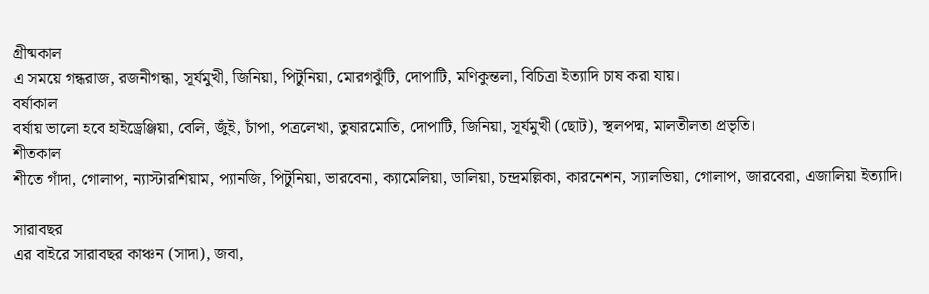গ্রীষ্মকাল
এ সময়ে গন্ধরাজ, রজনীগন্ধা, সূর্যমুখী, জিনিয়া, পিটুনিয়া, মোরগঝুঁটি, দোপাটি, মণিকুন্তলা, বিচিত্রা ইত্যাদি চাষ করা যায়।
বর্ষাকাল
বর্ষায় ভালো হবে হাইড্রেঞ্জিয়া, বেলি, জুঁই, চাঁপা, পত্রলেখা, তুষারমোতি, দোপাটি, জিনিয়া, সূর্যমুখী (ছোট), স্থলপদ্ম, মালতীলতা প্রভৃতি।
শীতকাল
শীতে গাঁদা, গোলাপ, ন্যাস্টারশিয়াম, প্যানজি, পিটুনিয়া, ভারবেনা, ক্যামেলিয়া, ডালিয়া, চন্দ্রমল্লিকা, কারনেশন, স্যালভিয়া, গোলাপ, জারবেরা, এজালিয়া ইত্যাদি।

সারাবছর
এর বাইরে সারাবছর কাঞ্চন (সাদা), জবা,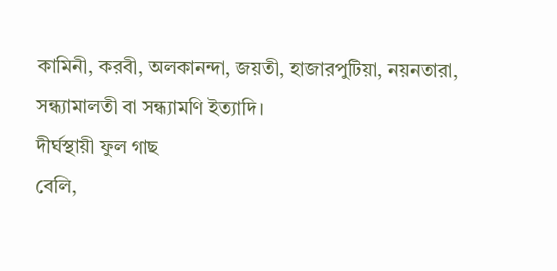কামিনী, করবী, অলকানন্দা, জয়তী, হাজারপুটিয়া, নয়নতারা, সন্ধ্যামালতী বা সন্ধ্যামণি ইত্যাদি।
দীর্ঘস্থায়ী ফুল গাছ
বেলি,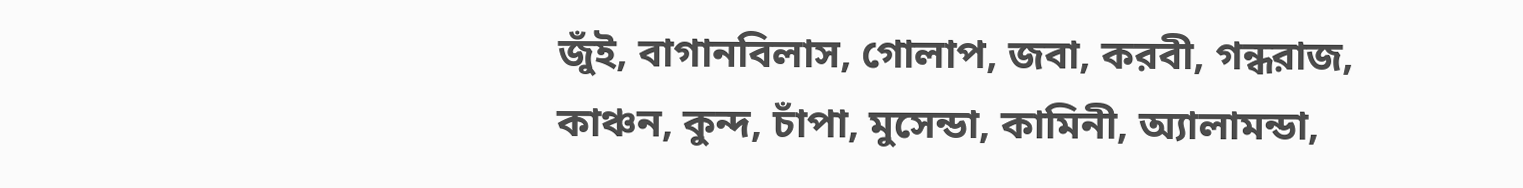জুঁই, বাগানবিলাস, গোলাপ, জবা, করবী, গন্ধরাজ, কাঞ্চন, কুন্দ, চাঁপা, মুসেন্ডা, কামিনী, অ্যালামন্ডা,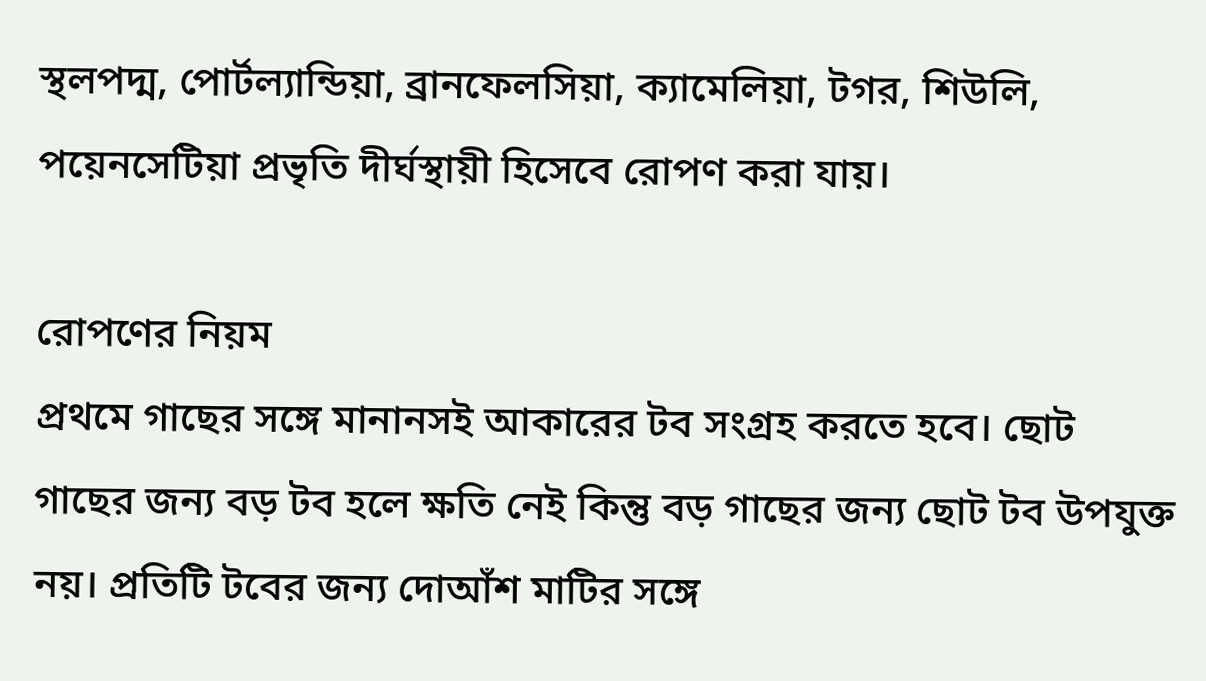স্থলপদ্ম, পোর্টল্যান্ডিয়া, ব্রানফেলসিয়া, ক্যামেলিয়া, টগর, শিউলি, পয়েনসেটিয়া প্রভৃতি দীর্ঘস্থায়ী হিসেবে রোপণ করা যায়।

রোপণের নিয়ম
প্রথমে গাছের সঙ্গে মানানসই আকারের টব সংগ্রহ করতে হবে। ছোট গাছের জন্য বড় টব হলে ক্ষতি নেই কিন্তু বড় গাছের জন্য ছোট টব উপযুক্ত নয়। প্রতিটি টবের জন্য দোআঁশ মাটির সঙ্গে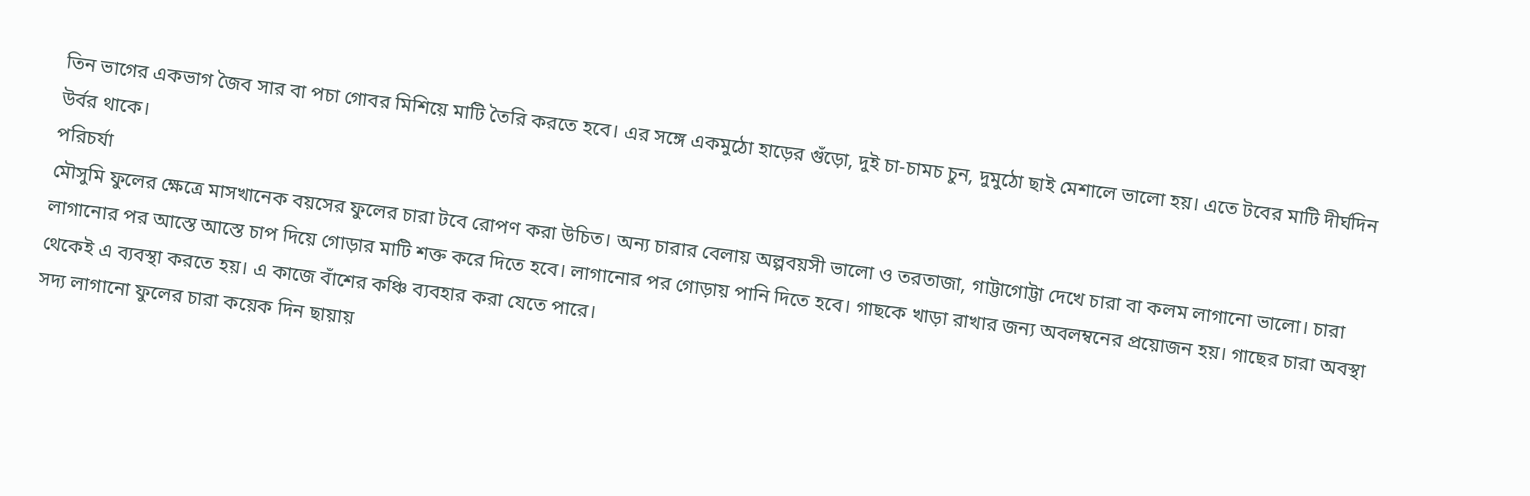তিন ভাগের একভাগ জৈব সার বা পচা গোবর মিশিয়ে মাটি তৈরি করতে হবে। এর সঙ্গে একমুঠো হাড়ের গুঁড়ো, দুই চা-চামচ চুন, দুমুঠো ছাই মেশালে ভালো হয়। এতে টবের মাটি দীর্ঘদিন উর্বর থাকে।
পরিচর্যা
মৌসুমি ফুলের ক্ষেত্রে মাসখানেক বয়সের ফুলের চারা টবে রোপণ করা উচিত। অন্য চারার বেলায় অল্পবয়সী ভালো ও তরতাজা, গাট্টাগোট্টা দেখে চারা বা কলম লাগানো ভালো। চারা লাগানোর পর আস্তে আস্তে চাপ দিয়ে গোড়ার মাটি শক্ত করে দিতে হবে। লাগানোর পর গোড়ায় পানি দিতে হবে। গাছকে খাড়া রাখার জন্য অবলম্বনের প্রয়োজন হয়। গাছের চারা অবস্থা থেকেই এ ব্যবস্থা করতে হয়। এ কাজে বাঁশের কঞ্চি ব্যবহার করা যেতে পারে।
সদ্য লাগানো ফুলের চারা কয়েক দিন ছায়ায়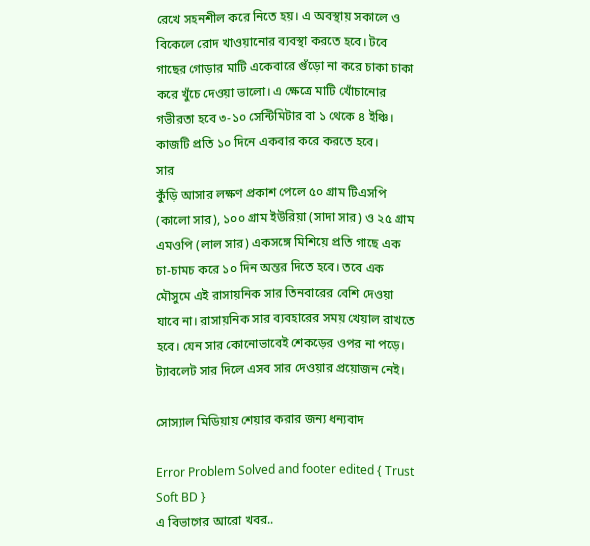রেখে সহনশীল করে নিতে হয়। এ অবস্থায় সকালে ও বিকেলে রোদ খাওয়ানোর ব্যবস্থা করতে হবে। টবে গাছের গোড়ার মাটি একেবারে গুঁড়ো না করে চাকা চাকা করে খুঁচে দেওয়া ভালো। এ ক্ষেত্রে মাটি খোঁচানোর গভীরতা হবে ৩-১০ সেন্টিমিটার বা ১ থেকে ৪ ইঞ্চি। কাজটি প্রতি ১০ দিনে একবার করে করতে হবে।
সার
কুঁড়ি আসার লক্ষণ প্রকাশ পেলে ৫০ গ্রাম টিএসপি (কালো সার), ১০০ গ্রাম ইউরিয়া (সাদা সার) ও ২৫ গ্রাম এমওপি (লাল সার) একসঙ্গে মিশিয়ে প্রতি গাছে এক চা-চামচ করে ১০ দিন অন্তর দিতে হবে। তবে এক মৌসুমে এই রাসায়নিক সার তিনবারের বেশি দেওয়া যাবে না। রাসায়নিক সার ব্যবহারের সময় খেয়াল রাখতে হবে। যেন সার কোনোভাবেই শেকড়ের ওপর না পড়ে। ট্যাবলেট সার দিলে এসব সার দেওয়ার প্রয়োজন নেই।

সোস্যাল মিডিয়ায় শেয়ার করার জন্য ধন্যবাদ

Error Problem Solved and footer edited { Trust Soft BD }
এ বিভাগের আরো খবর..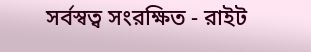সর্বস্বত্ব সংরক্ষিত - রাইট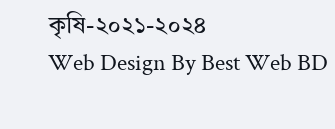কৃষি-২০২১-২০২৪
Web Design By Best Web BD